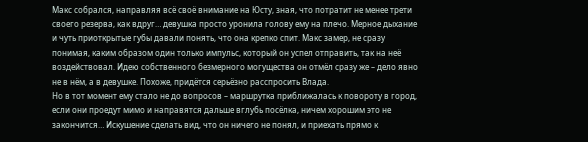Макс собрался, направляя всё своё внимание на Юсту, зная, что потратит не менее трети своего резерва, как вдруг… девушка просто уронила голову ему на плечо. Мерное дыхание и чуть приоткрытые губы давали понять, что она крепко спит. Макс замер, не сразу понимая, каким образом один только импульс, который он успел отправить, так на неё воздействовал. Идею собственного безмерного могущества он отмёл сразу же – дело явно не в нём, а в девушке. Похоже, придётся серьёзно расспросить Влада.
Но в тот момент ему стало не до вопросов – маршрутка приближалась к повороту в город, если они проедут мимо и направятся дальше вглубь посёлка, ничем хорошим это не закончится… Искушение сделать вид, что он ничего не понял, и приехать прямо к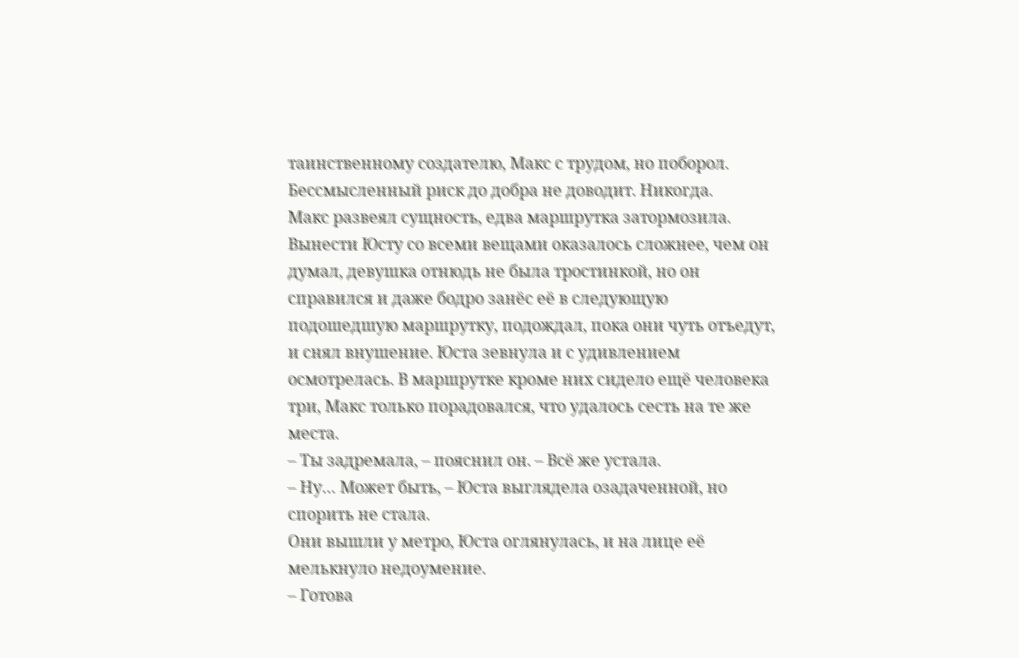таинственному создателю, Макс с трудом, но поборол. Бессмысленный риск до добра не доводит. Никогда.
Макс развеял сущность, едва маршрутка затормозила. Вынести Юсту со всеми вещами оказалось сложнее, чем он думал, девушка отнюдь не была тростинкой, но он справился и даже бодро занёс её в следующую подошедшую маршрутку, подождал, пока они чуть отъедут, и снял внушение. Юста зевнула и с удивлением осмотрелась. В маршрутке кроме них сидело ещё человека три, Макс только порадовался, что удалось сесть на те же места.
– Ты задремала, – пояснил он. – Всё же устала.
– Ну… Может быть, – Юста выглядела озадаченной, но спорить не стала.
Они вышли у метро, Юста оглянулась, и на лице её мелькнуло недоумение.
– Готова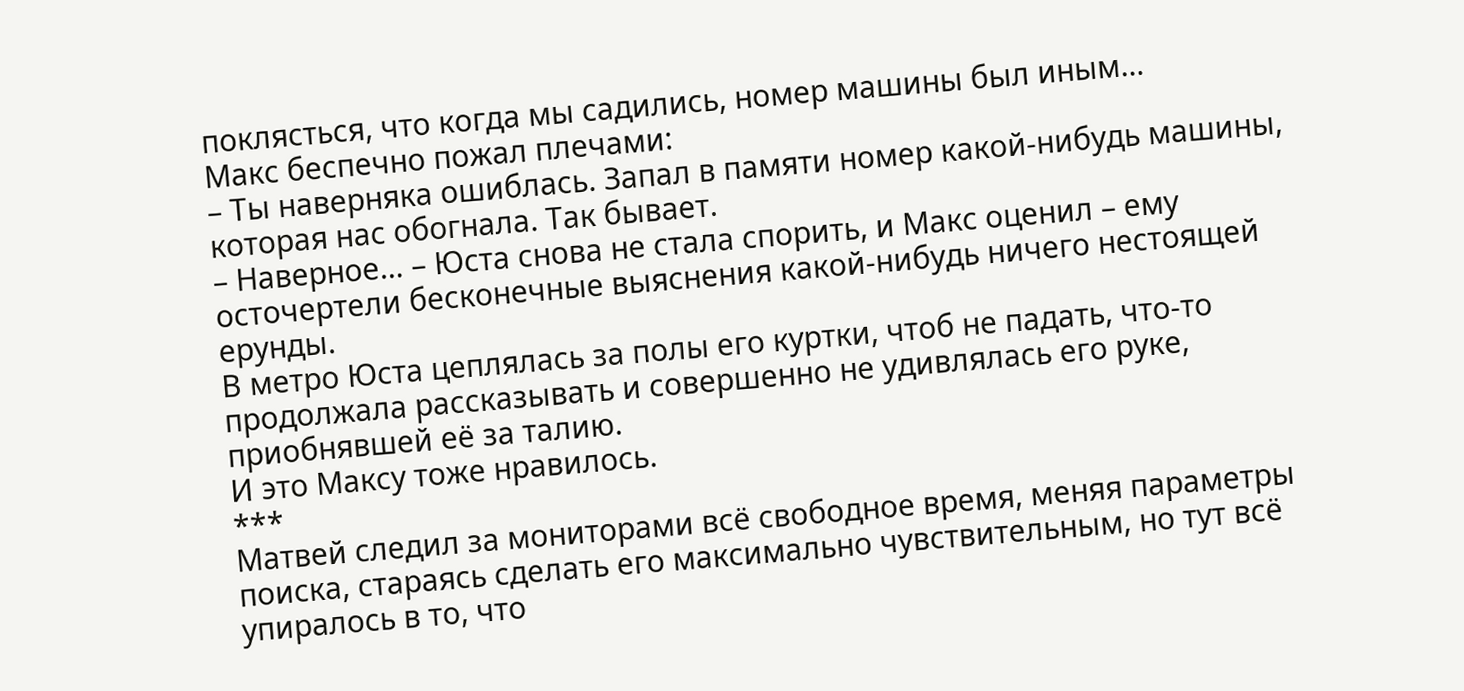поклясться, что когда мы садились, номер машины был иным…
Макс беспечно пожал плечами:
– Ты наверняка ошиблась. Запал в памяти номер какой-нибудь машины, которая нас обогнала. Так бывает.
– Наверное… – Юста снова не стала спорить, и Макс оценил – ему осточертели бесконечные выяснения какой-нибудь ничего нестоящей ерунды.
В метро Юста цеплялась за полы его куртки, чтоб не падать, что-то продолжала рассказывать и совершенно не удивлялась его руке, приобнявшей её за талию.
И это Максу тоже нравилось.
***
Матвей следил за мониторами всё свободное время, меняя параметры поиска, стараясь сделать его максимально чувствительным, но тут всё упиралось в то, что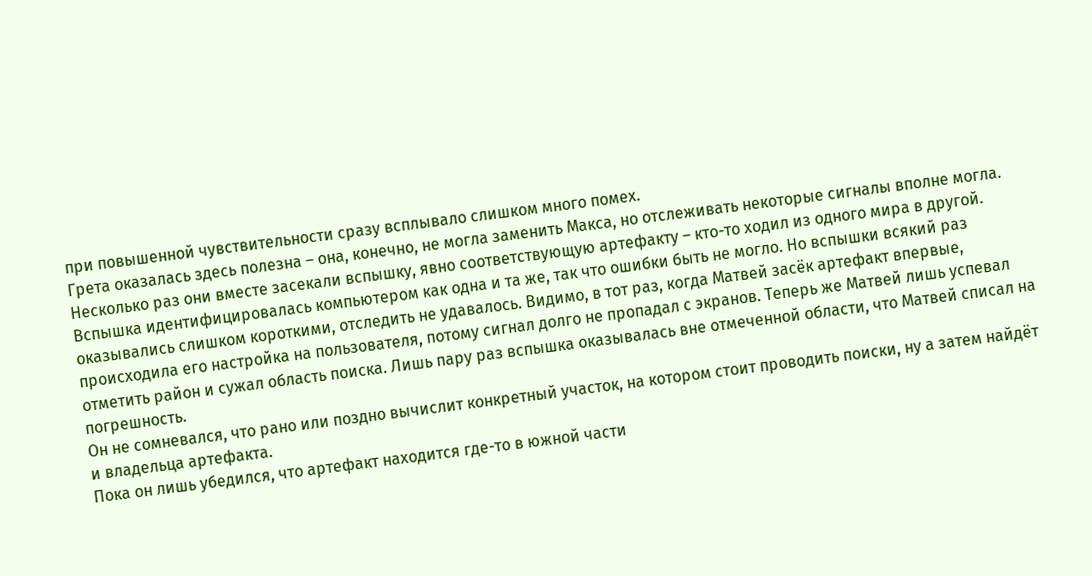при повышенной чувствительности сразу всплывало слишком много помех.
Грета оказалась здесь полезна – она, конечно, не могла заменить Макса, но отслеживать некоторые сигналы вполне могла. Несколько раз они вместе засекали вспышку, явно соответствующую артефакту – кто-то ходил из одного мира в другой. Вспышка идентифицировалась компьютером как одна и та же, так что ошибки быть не могло. Но вспышки всякий раз оказывались слишком короткими, отследить не удавалось. Видимо, в тот раз, когда Матвей засёк артефакт впервые, происходила его настройка на пользователя, потому сигнал долго не пропадал с экранов. Теперь же Матвей лишь успевал отметить район и сужал область поиска. Лишь пару раз вспышка оказывалась вне отмеченной области, что Матвей списал на погрешность.
Он не сомневался, что рано или поздно вычислит конкретный участок, на котором стоит проводить поиски, ну а затем найдёт и владельца артефакта.
Пока он лишь убедился, что артефакт находится где-то в южной части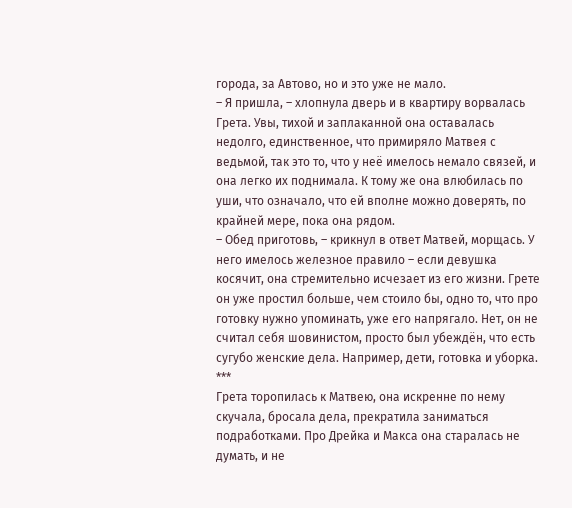города, за Автово, но и это уже не мало.
– Я пришла, – хлопнула дверь и в квартиру ворвалась Грета. Увы, тихой и заплаканной она оставалась недолго, единственное, что примиряло Матвея с ведьмой, так это то, что у неё имелось немало связей, и она легко их поднимала. К тому же она влюбилась по уши, что означало, что ей вполне можно доверять, по крайней мере, пока она рядом.
– Обед приготовь, – крикнул в ответ Матвей, морщась. У него имелось железное правило – если девушка косячит, она стремительно исчезает из его жизни. Грете он уже простил больше, чем стоило бы, одно то, что про готовку нужно упоминать, уже его напрягало. Нет, он не считал себя шовинистом, просто был убеждён, что есть сугубо женские дела. Например, дети, готовка и уборка.
***
Грета торопилась к Матвею, она искренне по нему скучала, бросала дела, прекратила заниматься подработками. Про Дрейка и Макса она старалась не думать, и не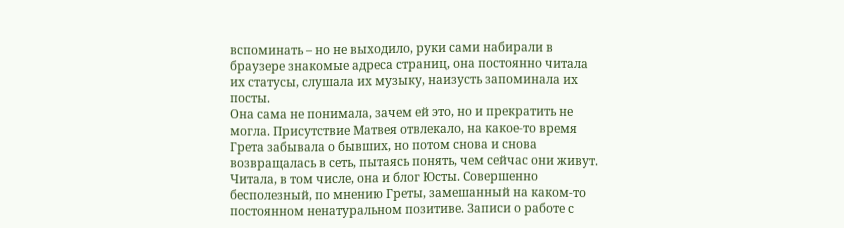вспоминать – но не выходило, руки сами набирали в браузере знакомые адреса страниц, она постоянно читала их статусы, слушала их музыку, наизусть запоминала их посты.
Она сама не понимала, зачем ей это, но и прекратить не могла. Присутствие Матвея отвлекало, на какое-то время Грета забывала о бывших, но потом снова и снова возвращалась в сеть, пытаясь понять, чем сейчас они живут.
Читала, в том числе, она и блог Юсты. Совершенно бесполезный, по мнению Греты, замешанный на каком-то постоянном ненатуральном позитиве. Записи о работе с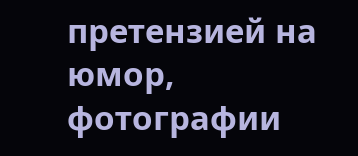претензией на юмор, фотографии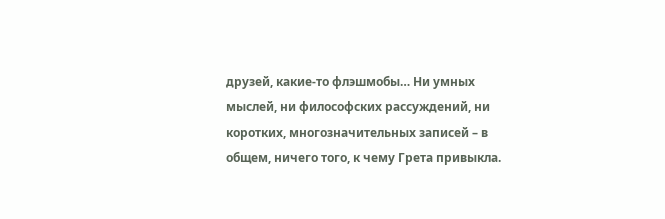друзей, какие-то флэшмобы… Ни умных мыслей, ни философских рассуждений, ни коротких, многозначительных записей – в общем, ничего того, к чему Грета привыкла.